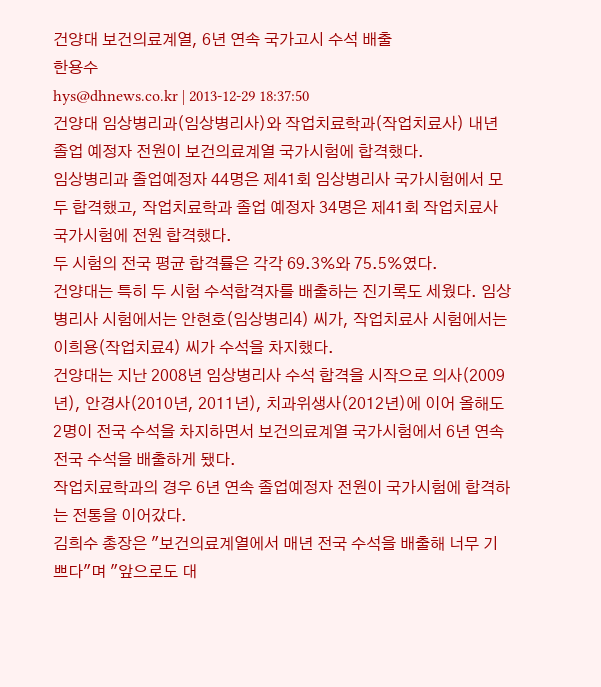건양대 보건의료계열, 6년 연속 국가고시 수석 배출
한용수
hys@dhnews.co.kr | 2013-12-29 18:37:50
건양대 임상병리과(임상병리사)와 작업치료학과(작업치료사) 내년 졸업 예정자 전원이 보건의료계열 국가시험에 합격했다.
임상병리과 졸업예정자 44명은 제41회 임상병리사 국가시험에서 모두 합격했고, 작업치료학과 졸업 예정자 34명은 제41회 작업치료사 국가시험에 전원 합격했다.
두 시험의 전국 평균 합격률은 각각 69.3%와 75.5%였다.
건양대는 특히 두 시험 수석합격자를 배출하는 진기록도 세웠다. 임상병리사 시험에서는 안현호(임상병리4) 씨가, 작업치료사 시험에서는 이희용(작업치료4) 씨가 수석을 차지했다.
건양대는 지난 2008년 임상병리사 수석 합격을 시작으로 의사(2009년), 안경사(2010년, 2011년), 치과위생사(2012년)에 이어 올해도 2명이 전국 수석을 차지하면서 보건의료계열 국가시험에서 6년 연속 전국 수석을 배출하게 됐다.
작업치료학과의 경우 6년 연속 졸업예정자 전원이 국가시험에 합격하는 전통을 이어갔다.
김희수 총장은 "보건의료계열에서 매년 전국 수석을 배출해 너무 기쁘다"며 "앞으로도 대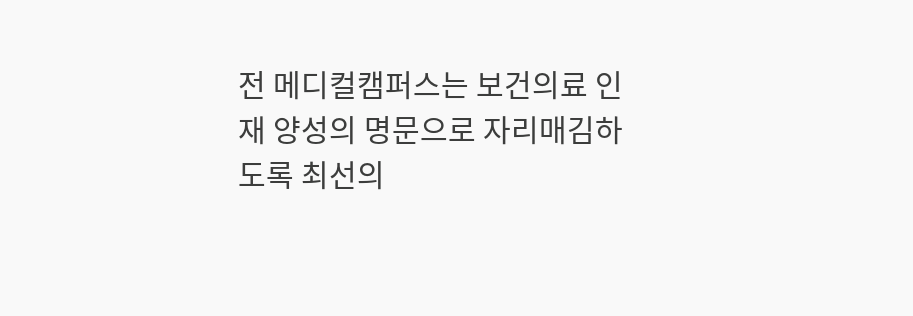전 메디컬캠퍼스는 보건의료 인재 양성의 명문으로 자리매김하도록 최선의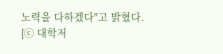노력을 다하겠다"고 밝혔다.
[ⓒ 대학저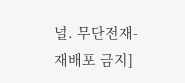널. 무단전재-재배포 금지]